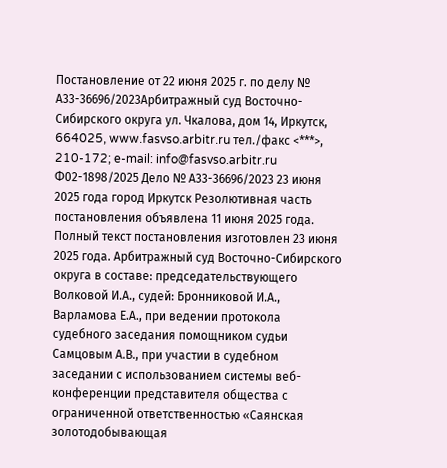Постановление от 22 июня 2025 г. по делу № А33-36696/2023Арбитражный суд Восточно-Сибирского округа ул. Чкалова, дом 14, Иркутск, 664025, www.fasvso.arbitr.ru тел./факс <***>, 210-172; e-mail: info@fasvso.arbitr.ru Ф02-1898/2025 Дело № А33-36696/2023 23 июня 2025 года город Иркутск Резолютивная часть постановления объявлена 11 июня 2025 года. Полный текст постановления изготовлен 23 июня 2025 года. Арбитражный суд Восточно-Сибирского округа в составе: председательствующего Волковой И.А., судей: Бронниковой И.А., Варламова Е.А., при ведении протокола судебного заседания помощником судьи Самцовым А.В., при участии в судебном заседании с использованием системы веб-конференции представителя общества с ограниченной ответственностью «Саянская золотодобывающая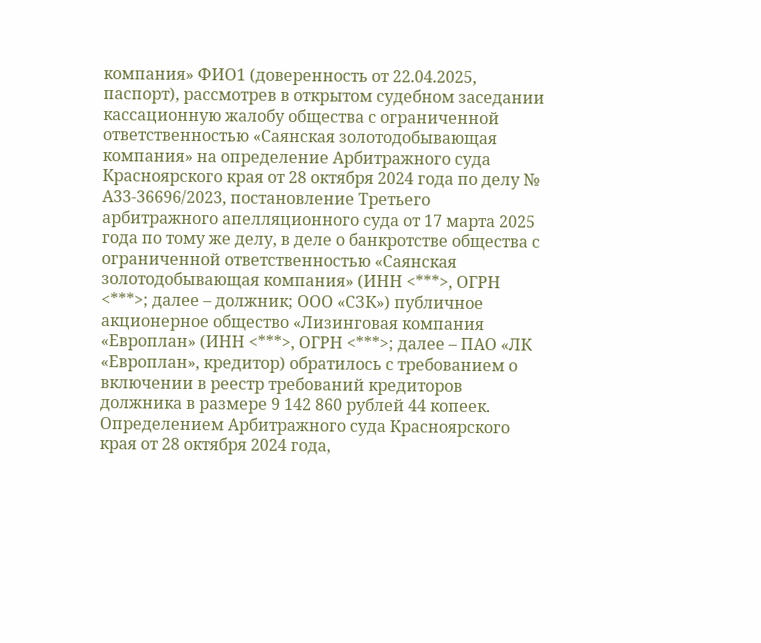компания» ФИО1 (доверенность от 22.04.2025, паспорт), рассмотрев в открытом судебном заседании кассационную жалобу общества с ограниченной ответственностью «Саянская золотодобывающая компания» на определение Арбитражного суда Красноярского края от 28 октября 2024 года по делу № А33-36696/2023, постановление Третьего арбитражного апелляционного суда от 17 марта 2025 года по тому же делу, в деле о банкротстве общества с ограниченной ответственностью «Саянская золотодобывающая компания» (ИНН <***>, ОГРН <***>; далее – должник; ООО «СЗК») публичное акционерное общество «Лизинговая компания «Европлан» (ИНН <***>, ОГРН <***>; далее – ПАО «ЛК «Европлан», кредитор) обратилось с требованием о включении в реестр требований кредиторов должника в размере 9 142 860 рублей 44 копеек. Определением Арбитражного суда Красноярского края от 28 октября 2024 года,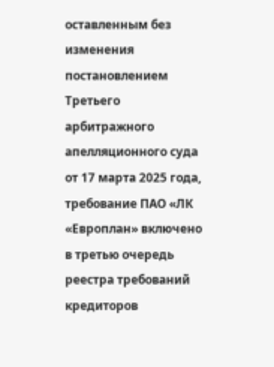оставленным без изменения постановлением Третьего арбитражного апелляционного суда от 17 марта 2025 года, требование ПАО «ЛК «Европлан» включено в третью очередь реестра требований кредиторов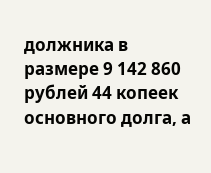должника в размере 9 142 860 рублей 44 копеек основного долга, а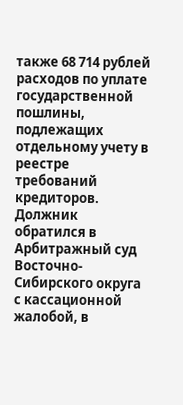также 68 714 рублей расходов по уплате государственной пошлины, подлежащих отдельному учету в реестре требований кредиторов. Должник обратился в Арбитражный суд Восточно-Сибирского округа с кассационной жалобой, в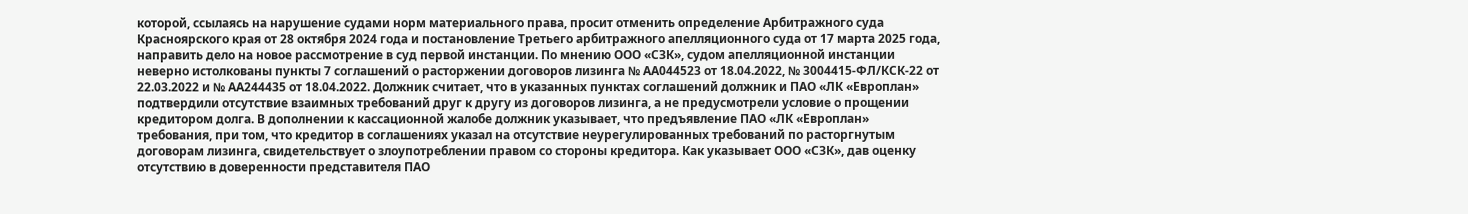которой, ссылаясь на нарушение судами норм материального права, просит отменить определение Арбитражного суда Красноярского края от 28 октября 2024 года и постановление Третьего арбитражного апелляционного суда от 17 марта 2025 года, направить дело на новое рассмотрение в суд первой инстанции. По мнению ООО «СЗК», судом апелляционной инстанции неверно истолкованы пункты 7 соглашений о расторжении договоров лизинга № АА044523 от 18.04.2022, № 3004415-ФЛ/КСК-22 от 22.03.2022 и № АА244435 от 18.04.2022. Должник считает, что в указанных пунктах соглашений должник и ПАО «ЛК «Европлан» подтвердили отсутствие взаимных требований друг к другу из договоров лизинга, а не предусмотрели условие о прощении кредитором долга. В дополнении к кассационной жалобе должник указывает, что предъявление ПАО «ЛК «Европлан» требования, при том, что кредитор в соглашениях указал на отсутствие неурегулированных требований по расторгнутым договорам лизинга, свидетельствует о злоупотреблении правом со стороны кредитора. Как указывает ООО «СЗК», дав оценку отсутствию в доверенности представителя ПАО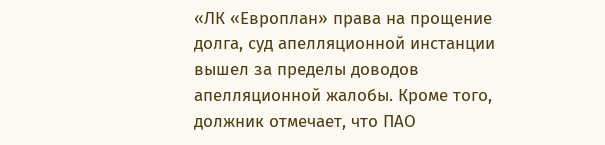«ЛК «Европлан» права на прощение долга, суд апелляционной инстанции вышел за пределы доводов апелляционной жалобы. Кроме того, должник отмечает, что ПАО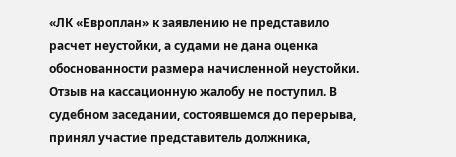«ЛК «Европлан» к заявлению не представило расчет неустойки, а судами не дана оценка обоснованности размера начисленной неустойки. Отзыв на кассационную жалобу не поступил. В судебном заседании, состоявшемся до перерыва, принял участие представитель должника,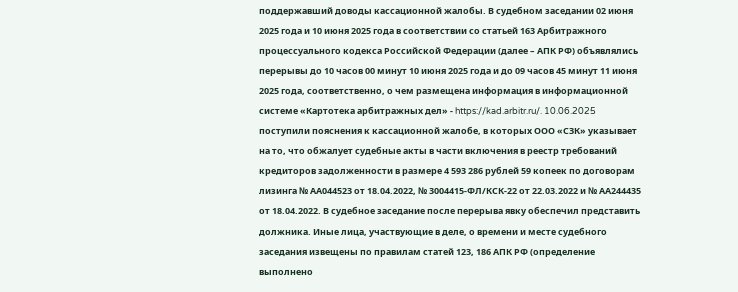поддержавший доводы кассационной жалобы. В судебном заседании 02 июня 2025 года и 10 июня 2025 года в соответствии со статьей 163 Арбитражного процессуального кодекса Российской Федерации (далее – АПК РФ) объявлялись перерывы до 10 часов 00 минут 10 июня 2025 года и до 09 часов 45 минут 11 июня 2025 года, соответственно, о чем размещена информация в информационной системе «Картотека арбитражных дел» - https://kad.arbitr.ru/. 10.06.2025 поступили пояснения к кассационной жалобе, в которых ООО «СЗК» указывает на то, что обжалует судебные акты в части включения в реестр требований кредиторов задолженности в размере 4 593 286 рублей 59 копеек по договорам лизинга № АА044523 от 18.04.2022, № 3004415-ФЛ/КСК-22 от 22.03.2022 и № АА244435 от 18.04.2022. В судебное заседание после перерыва явку обеспечил представить должника. Иные лица, участвующие в деле, о времени и месте судебного заседания извещены по правилам статей 123, 186 АПК РФ (определение выполнено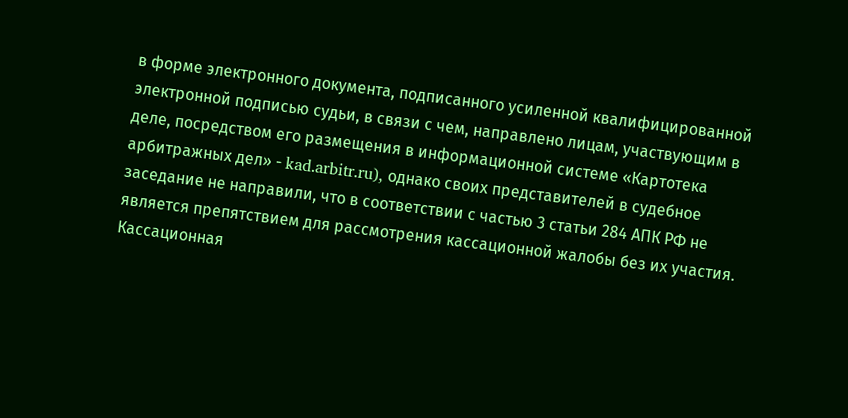в форме электронного документа, подписанного усиленной квалифицированной электронной подписью судьи, в связи с чем, направлено лицам, участвующим в деле, посредством его размещения в информационной системе «Картотека арбитражных дел» - kad.arbitr.ru), однако своих представителей в судебное заседание не направили, что в соответствии с частью 3 статьи 284 АПК РФ не является препятствием для рассмотрения кассационной жалобы без их участия. Кассационная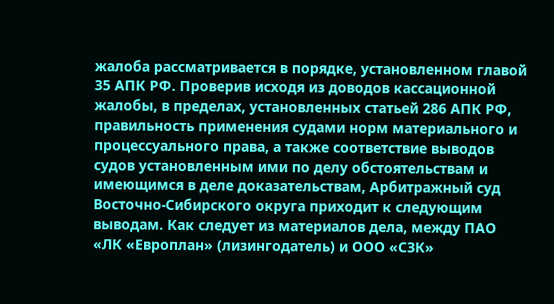жалоба рассматривается в порядке, установленном главой 35 АПК РФ. Проверив исходя из доводов кассационной жалобы, в пределах, установленных статьей 286 АПК РФ, правильность применения судами норм материального и процессуального права, а также соответствие выводов судов установленным ими по делу обстоятельствам и имеющимся в деле доказательствам, Арбитражный суд Восточно-Сибирского округа приходит к следующим выводам. Как следует из материалов дела, между ПАО «ЛК «Европлан» (лизингодатель) и ООО «СЗК»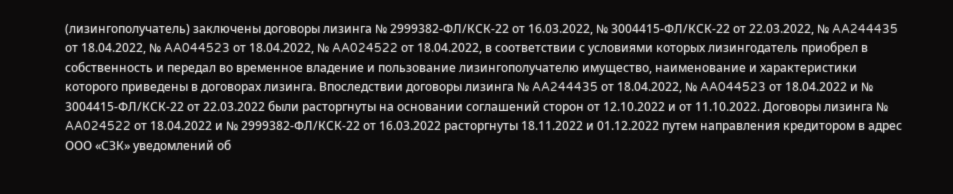(лизингополучатель) заключены договоры лизинга № 2999382-ФЛ/КСК-22 от 16.03.2022, № 3004415-ФЛ/КСК-22 от 22.03.2022, № AA244435 от 18.04.2022, № AA044523 от 18.04.2022, № AA024522 от 18.04.2022, в соответствии с условиями которых лизингодатель приобрел в собственность и передал во временное владение и пользование лизингополучателю имущество, наименование и характеристики которого приведены в договорах лизинга. Впоследствии договоры лизинга № AA244435 от 18.04.2022, № AA044523 от 18.04.2022 и № 3004415-ФЛ/КСК-22 от 22.03.2022 были расторгнуты на основании соглашений сторон от 12.10.2022 и от 11.10.2022. Договоры лизинга № AA024522 от 18.04.2022 и № 2999382-ФЛ/КСК-22 от 16.03.2022 расторгнуты 18.11.2022 и 01.12.2022 путем направления кредитором в адрес ООО «СЗК» уведомлений об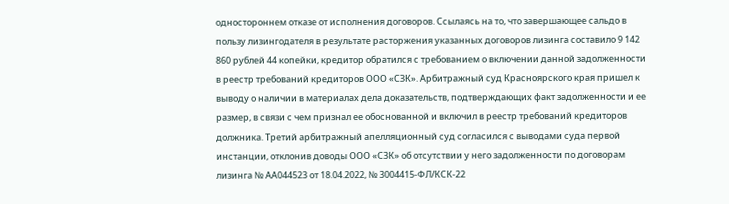одностороннем отказе от исполнения договоров. Ссылаясь на то, что завершающее сальдо в пользу лизингодателя в результате расторжения указанных договоров лизинга составило 9 142 860 рублей 44 копейки, кредитор обратился с требованием о включении данной задолженности в реестр требований кредиторов ООО «СЗК». Арбитражный суд Красноярского края пришел к выводу о наличии в материалах дела доказательств, подтверждающих факт задолженности и ее размер, в связи с чем признал ее обоснованной и включил в реестр требований кредиторов должника. Третий арбитражный апелляционный суд согласился с выводами суда первой инстанции, отклонив доводы ООО «СЗК» об отсутствии у него задолженности по договорам лизинга № АА044523 от 18.04.2022, № 3004415-ФЛ/КСК-22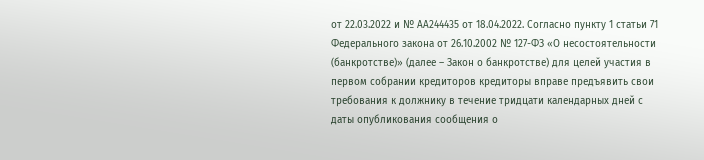от 22.03.2022 и № АА244435 от 18.04.2022. Согласно пункту 1 статьи 71 Федерального закона от 26.10.2002 № 127-ФЗ «О несостоятельности (банкротстве)» (далее – Закон о банкротстве) для целей участия в первом собрании кредиторов кредиторы вправе предъявить свои требования к должнику в течение тридцати календарных дней с даты опубликования сообщения о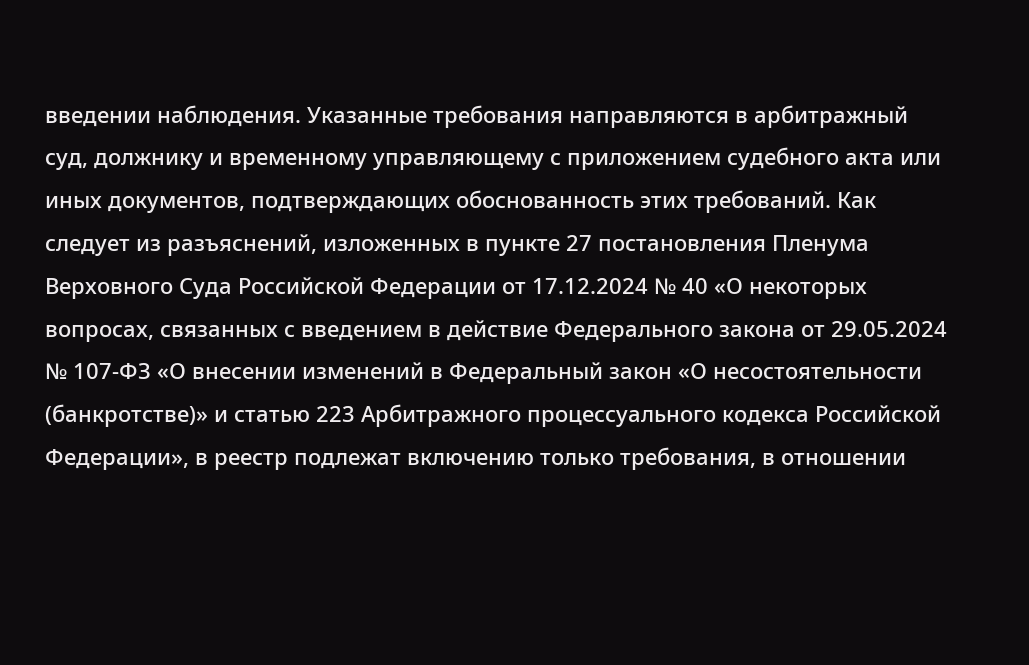введении наблюдения. Указанные требования направляются в арбитражный суд, должнику и временному управляющему с приложением судебного акта или иных документов, подтверждающих обоснованность этих требований. Как следует из разъяснений, изложенных в пункте 27 постановления Пленума Верховного Суда Российской Федерации от 17.12.2024 № 40 «О некоторых вопросах, связанных с введением в действие Федерального закона от 29.05.2024 № 107-ФЗ «О внесении изменений в Федеральный закон «О несостоятельности (банкротстве)» и статью 223 Арбитражного процессуального кодекса Российской Федерации», в реестр подлежат включению только требования, в отношении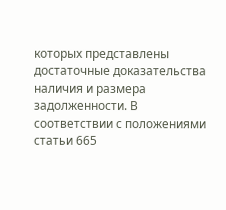которых представлены достаточные доказательства наличия и размера задолженности. В соответствии с положениями статьи 665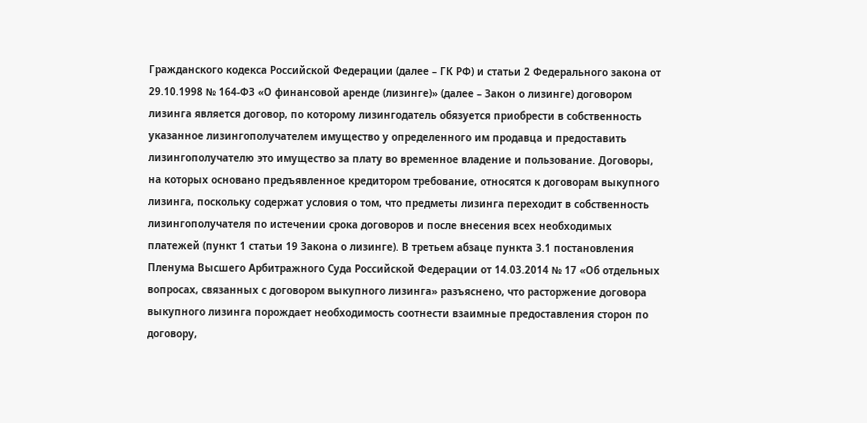Гражданского кодекса Российской Федерации (далее – ГК РФ) и статьи 2 Федерального закона от 29.10.1998 № 164-ФЗ «О финансовой аренде (лизинге)» (далее – Закон о лизинге) договором лизинга является договор, по которому лизингодатель обязуется приобрести в собственность указанное лизингополучателем имущество у определенного им продавца и предоставить лизингополучателю это имущество за плату во временное владение и пользование. Договоры, на которых основано предъявленное кредитором требование, относятся к договорам выкупного лизинга, поскольку содержат условия о том, что предметы лизинга переходит в собственность лизингополучателя по истечении срока договоров и после внесения всех необходимых платежей (пункт 1 статьи 19 Закона о лизинге). В третьем абзаце пункта 3.1 постановления Пленума Высшего Арбитражного Суда Российской Федерации от 14.03.2014 № 17 «Об отдельных вопросах, связанных с договором выкупного лизинга» разъяснено, что расторжение договора выкупного лизинга порождает необходимость соотнести взаимные предоставления сторон по договору,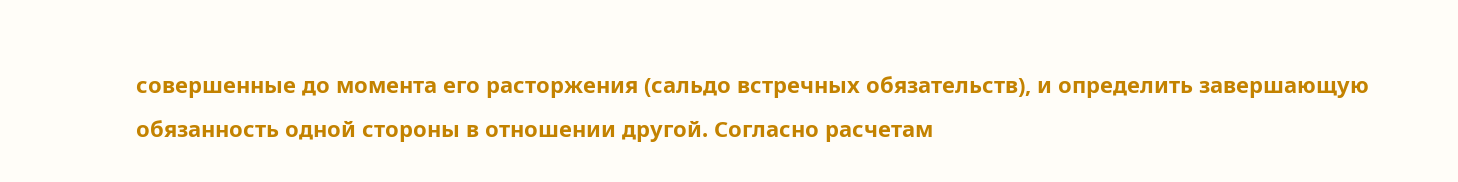совершенные до момента его расторжения (сальдо встречных обязательств), и определить завершающую обязанность одной стороны в отношении другой. Согласно расчетам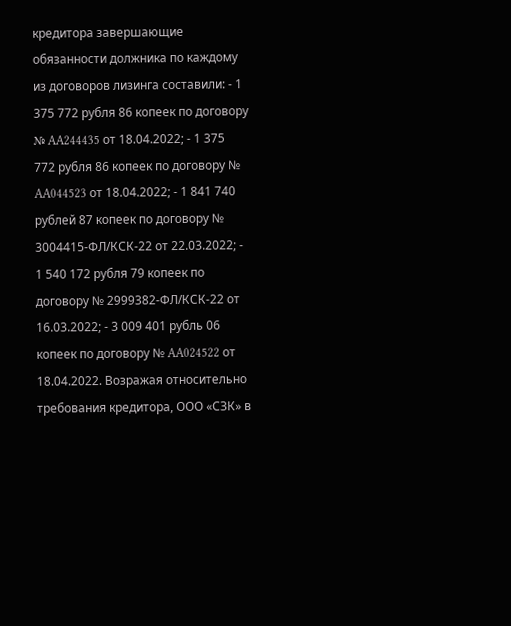кредитора завершающие обязанности должника по каждому из договоров лизинга составили: - 1 375 772 рубля 86 копеек по договору № AA244435 от 18.04.2022; - 1 375 772 рубля 86 копеек по договору № AA044523 от 18.04.2022; - 1 841 740 рублей 87 копеек по договору № 3004415-ФЛ/КСК-22 от 22.03.2022; - 1 540 172 рубля 79 копеек по договору № 2999382-ФЛ/КСК-22 от 16.03.2022; - 3 009 401 рубль 06 копеек по договору № AA024522 от 18.04.2022. Возражая относительно требования кредитора, ООО «СЗК» в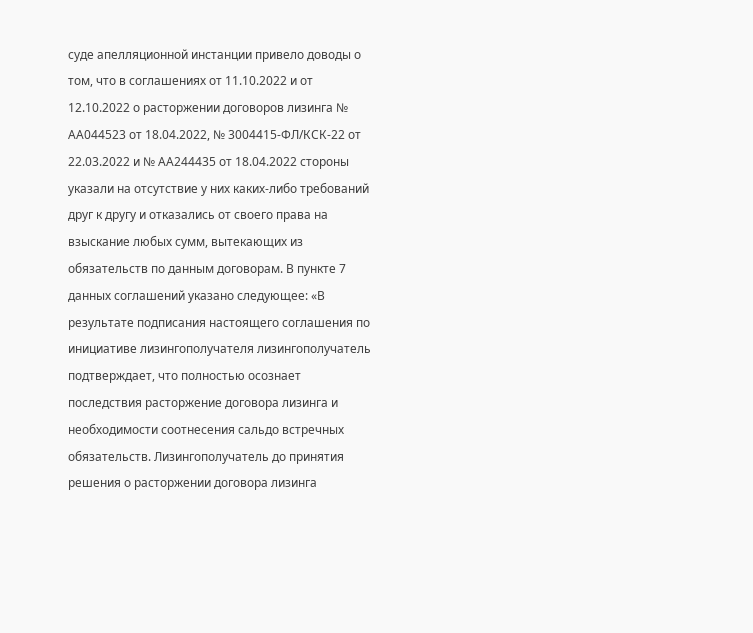суде апелляционной инстанции привело доводы о том, что в соглашениях от 11.10.2022 и от 12.10.2022 о расторжении договоров лизинга № АА044523 от 18.04.2022, № 3004415-ФЛ/КСК-22 от 22.03.2022 и № АА244435 от 18.04.2022 стороны указали на отсутствие у них каких-либо требований друг к другу и отказались от своего права на взыскание любых сумм, вытекающих из обязательств по данным договорам. В пункте 7 данных соглашений указано следующее: «В результате подписания настоящего соглашения по инициативе лизингополучателя лизингополучатель подтверждает, что полностью осознает последствия расторжение договора лизинга и необходимости соотнесения сальдо встречных обязательств. Лизингополучатель до принятия решения о расторжении договора лизинга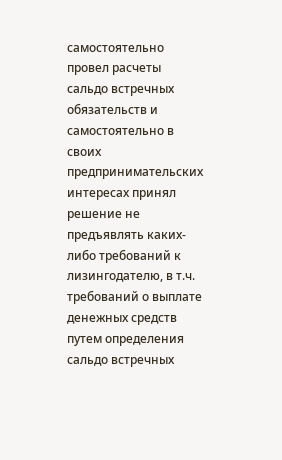самостоятельно провел расчеты сальдо встречных обязательств и самостоятельно в своих предпринимательских интересах принял решение не предъявлять каких-либо требований к лизингодателю, в т.ч. требований о выплате денежных средств путем определения сальдо встречных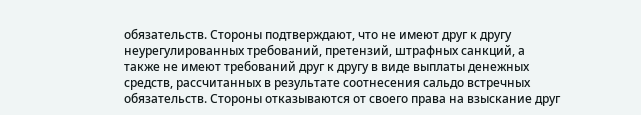обязательств. Стороны подтверждают, что не имеют друг к другу неурегулированных требований, претензий, штрафных санкций, а также не имеют требований друг к другу в виде выплаты денежных средств, рассчитанных в результате соотнесения сальдо встречных обязательств. Стороны отказываются от своего права на взыскание друг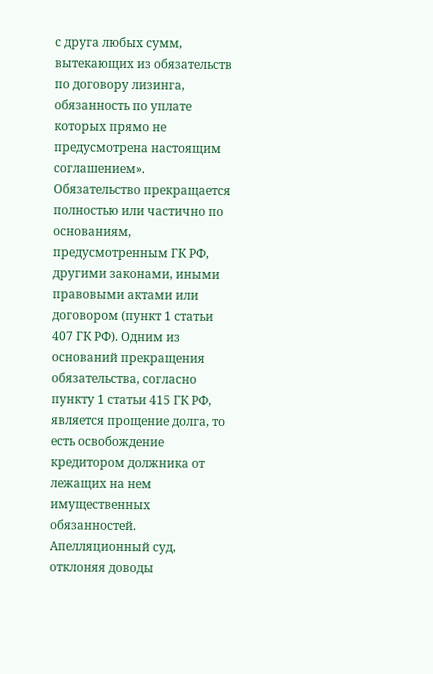с друга любых сумм, вытекающих из обязательств по договору лизинга, обязанность по уплате которых прямо не предусмотрена настоящим соглашением». Обязательство прекращается полностью или частично по основаниям, предусмотренным ГК РФ, другими законами, иными правовыми актами или договором (пункт 1 статьи 407 ГК РФ). Одним из оснований прекращения обязательства, согласно пункту 1 статьи 415 ГК РФ, является прощение долга, то есть освобождение кредитором должника от лежащих на нем имущественных обязанностей. Апелляционный суд, отклоняя доводы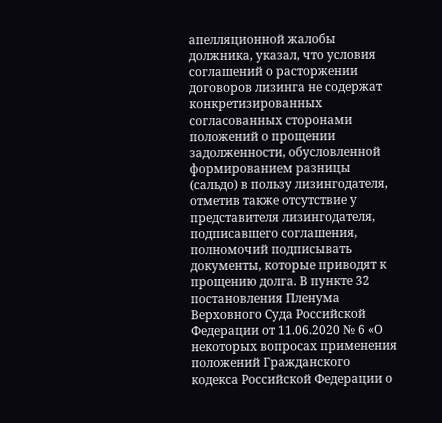апелляционной жалобы должника, указал, что условия соглашений о расторжении договоров лизинга не содержат конкретизированных согласованных сторонами положений о прощении задолженности, обусловленной формированием разницы (сальдо) в пользу лизингодателя, отметив также отсутствие у представителя лизингодателя, подписавшего соглашения, полномочий подписывать документы, которые приводят к прощению долга. В пункте 32 постановления Пленума Верховного Суда Российской Федерации от 11.06.2020 № 6 «О некоторых вопросах применения положений Гражданского кодекса Российской Федерации о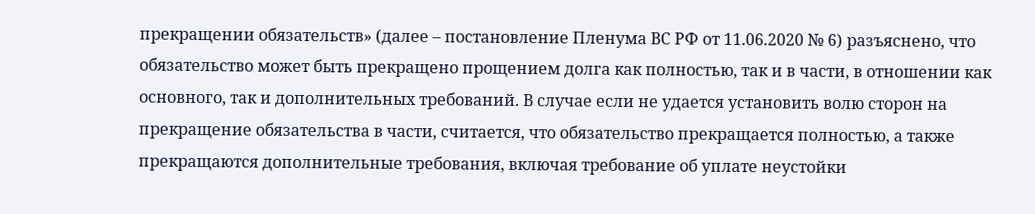прекращении обязательств» (далее – постановление Пленума ВС РФ от 11.06.2020 № 6) разъяснено, что обязательство может быть прекращено прощением долга как полностью, так и в части, в отношении как основного, так и дополнительных требований. В случае если не удается установить волю сторон на прекращение обязательства в части, считается, что обязательство прекращается полностью, а также прекращаются дополнительные требования, включая требование об уплате неустойки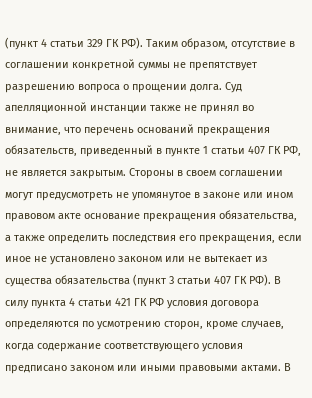(пункт 4 статьи 329 ГК РФ). Таким образом, отсутствие в соглашении конкретной суммы не препятствует разрешению вопроса о прощении долга. Суд апелляционной инстанции также не принял во внимание, что перечень оснований прекращения обязательств, приведенный в пункте 1 статьи 407 ГК РФ, не является закрытым. Стороны в своем соглашении могут предусмотреть не упомянутое в законе или ином правовом акте основание прекращения обязательства, а также определить последствия его прекращения, если иное не установлено законом или не вытекает из существа обязательства (пункт 3 статьи 407 ГК РФ). В силу пункта 4 статьи 421 ГК РФ условия договора определяются по усмотрению сторон, кроме случаев, когда содержание соответствующего условия предписано законом или иными правовыми актами. В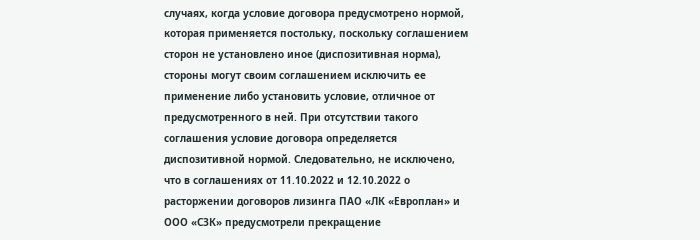случаях, когда условие договора предусмотрено нормой, которая применяется постольку, поскольку соглашением сторон не установлено иное (диспозитивная норма), стороны могут своим соглашением исключить ее применение либо установить условие, отличное от предусмотренного в ней. При отсутствии такого соглашения условие договора определяется диспозитивной нормой. Следовательно, не исключено, что в соглашениях от 11.10.2022 и 12.10.2022 о расторжении договоров лизинга ПАО «ЛК «Европлан» и ООО «СЗК» предусмотрели прекращение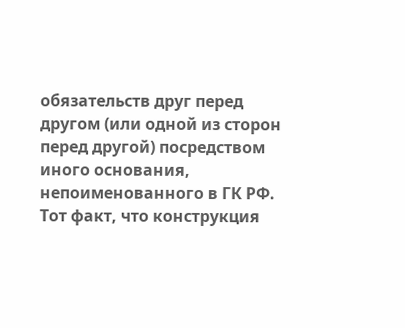обязательств друг перед другом (или одной из сторон перед другой) посредством иного основания, непоименованного в ГК РФ. Тот факт, что конструкция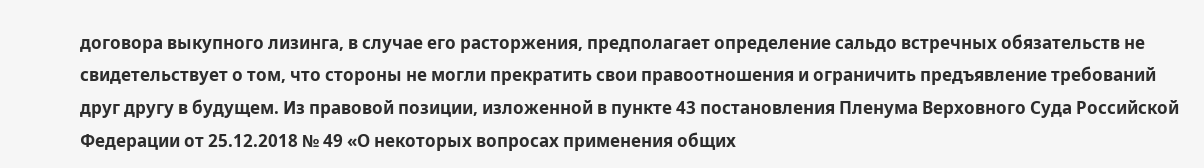договора выкупного лизинга, в случае его расторжения, предполагает определение сальдо встречных обязательств не свидетельствует о том, что стороны не могли прекратить свои правоотношения и ограничить предъявление требований друг другу в будущем. Из правовой позиции, изложенной в пункте 43 постановления Пленума Верховного Суда Российской Федерации от 25.12.2018 № 49 «О некоторых вопросах применения общих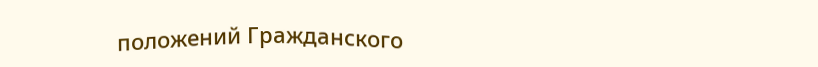положений Гражданского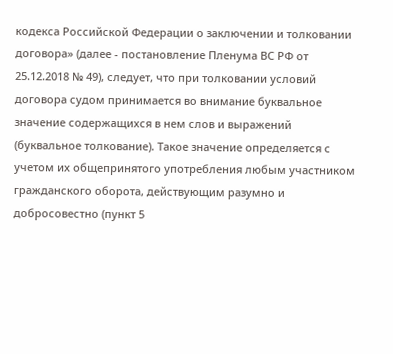кодекса Российской Федерации о заключении и толковании договора» (далее - постановление Пленума ВС РФ от 25.12.2018 № 49), следует, что при толковании условий договора судом принимается во внимание буквальное значение содержащихся в нем слов и выражений (буквальное толкование). Такое значение определяется с учетом их общепринятого употребления любым участником гражданского оборота, действующим разумно и добросовестно (пункт 5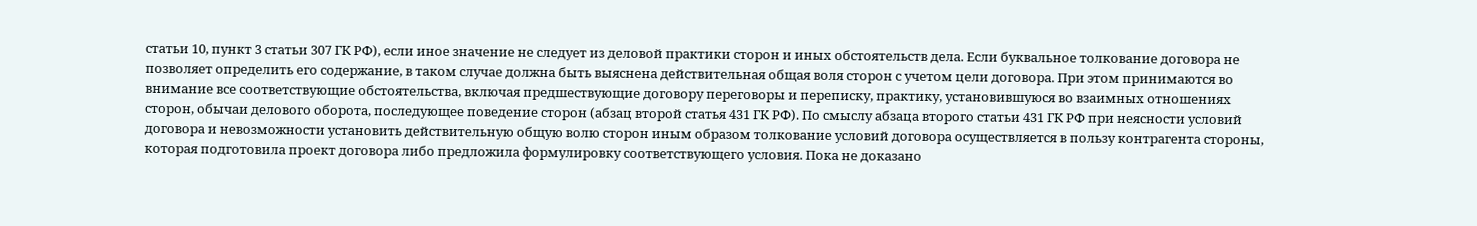статьи 10, пункт 3 статьи 307 ГК РФ), если иное значение не следует из деловой практики сторон и иных обстоятельств дела. Если буквальное толкование договора не позволяет определить его содержание, в таком случае должна быть выяснена действительная общая воля сторон с учетом цели договора. При этом принимаются во внимание все соответствующие обстоятельства, включая предшествующие договору переговоры и переписку, практику, установившуюся во взаимных отношениях сторон, обычаи делового оборота, последующее поведение сторон (абзац второй статья 431 ГК РФ). По смыслу абзаца второго статьи 431 ГК РФ при неясности условий договора и невозможности установить действительную общую волю сторон иным образом толкование условий договора осуществляется в пользу контрагента стороны, которая подготовила проект договора либо предложила формулировку соответствующего условия. Пока не доказано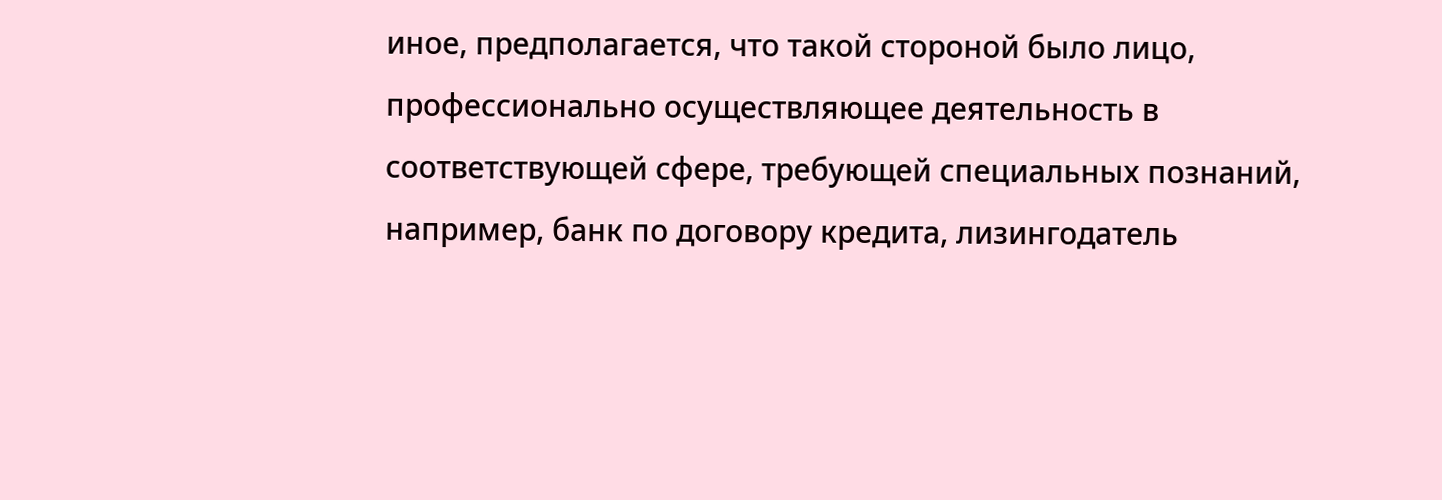иное, предполагается, что такой стороной было лицо, профессионально осуществляющее деятельность в соответствующей сфере, требующей специальных познаний, например, банк по договору кредита, лизингодатель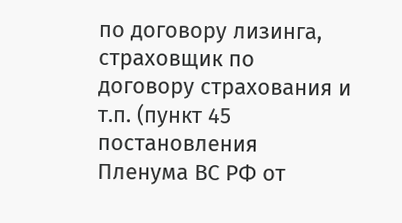по договору лизинга, страховщик по договору страхования и т.п. (пункт 45 постановления Пленума ВС РФ от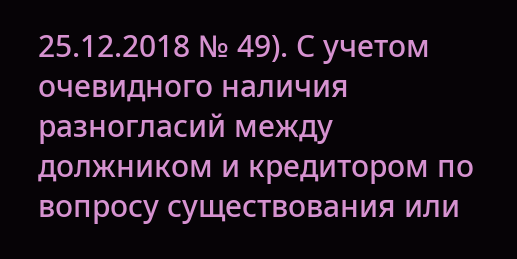25.12.2018 № 49). С учетом очевидного наличия разногласий между должником и кредитором по вопросу существования или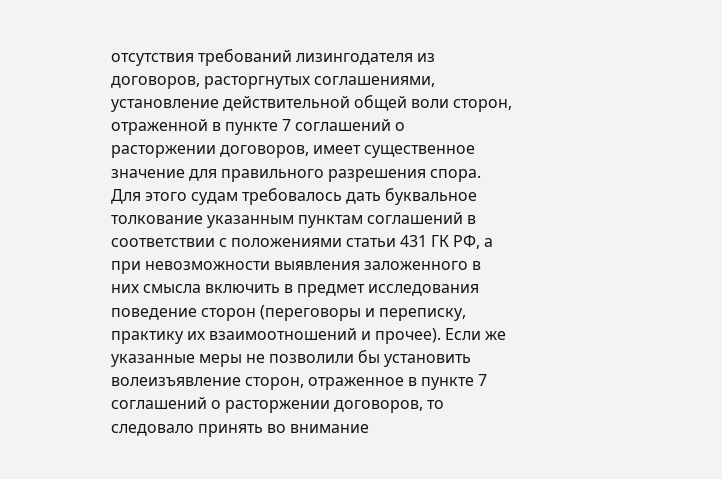отсутствия требований лизингодателя из договоров, расторгнутых соглашениями, установление действительной общей воли сторон, отраженной в пункте 7 соглашений о расторжении договоров, имеет существенное значение для правильного разрешения спора. Для этого судам требовалось дать буквальное толкование указанным пунктам соглашений в соответствии с положениями статьи 431 ГК РФ, а при невозможности выявления заложенного в них смысла включить в предмет исследования поведение сторон (переговоры и переписку, практику их взаимоотношений и прочее). Если же указанные меры не позволили бы установить волеизъявление сторон, отраженное в пункте 7 соглашений о расторжении договоров, то следовало принять во внимание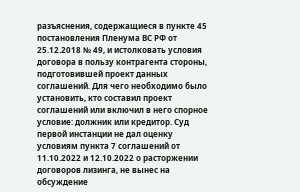разъяснения, содержащиеся в пункте 45 постановления Пленума ВС РФ от 25.12.2018 № 49, и истолковать условия договора в пользу контрагента стороны, подготовившей проект данных соглашений. Для чего необходимо было установить, кто составил проект соглашений или включил в него спорное условие: должник или кредитор. Суд первой инстанции не дал оценку условиям пункта 7 соглашений от 11.10.2022 и 12.10.2022 о расторжении договоров лизинга, не вынес на обсуждение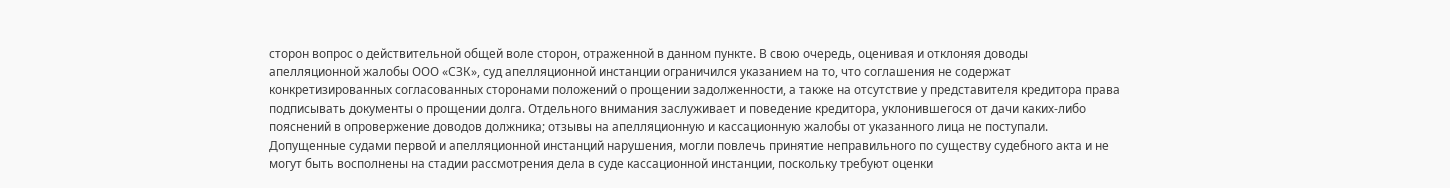сторон вопрос о действительной общей воле сторон, отраженной в данном пункте. В свою очередь, оценивая и отклоняя доводы апелляционной жалобы ООО «СЗК», суд апелляционной инстанции ограничился указанием на то, что соглашения не содержат конкретизированных согласованных сторонами положений о прощении задолженности, а также на отсутствие у представителя кредитора права подписывать документы о прощении долга. Отдельного внимания заслуживает и поведение кредитора, уклонившегося от дачи каких-либо пояснений в опровержение доводов должника; отзывы на апелляционную и кассационную жалобы от указанного лица не поступали. Допущенные судами первой и апелляционной инстанций нарушения, могли повлечь принятие неправильного по существу судебного акта и не могут быть восполнены на стадии рассмотрения дела в суде кассационной инстанции, поскольку требуют оценки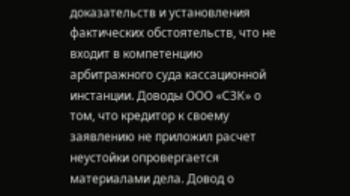доказательств и установления фактических обстоятельств, что не входит в компетенцию арбитражного суда кассационной инстанции. Доводы ООО «СЗК» о том, что кредитор к своему заявлению не приложил расчет неустойки опровергается материалами дела. Довод о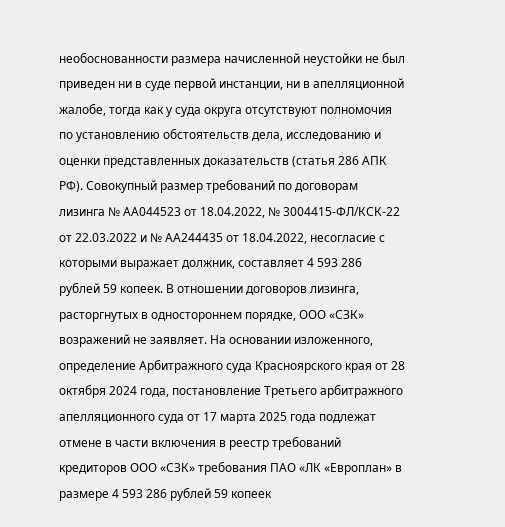необоснованности размера начисленной неустойки не был приведен ни в суде первой инстанции, ни в апелляционной жалобе, тогда как у суда округа отсутствуют полномочия по установлению обстоятельств дела, исследованию и оценки представленных доказательств (статья 286 АПК РФ). Совокупный размер требований по договорам лизинга № АА044523 от 18.04.2022, № 3004415-ФЛ/КСК-22 от 22.03.2022 и № АА244435 от 18.04.2022, несогласие с которыми выражает должник, составляет 4 593 286 рублей 59 копеек. В отношении договоров лизинга, расторгнутых в одностороннем порядке, ООО «СЗК» возражений не заявляет. На основании изложенного, определение Арбитражного суда Красноярского края от 28 октября 2024 года, постановление Третьего арбитражного апелляционного суда от 17 марта 2025 года подлежат отмене в части включения в реестр требований кредиторов ООО «СЗК» требования ПАО «ЛК «Европлан» в размере 4 593 286 рублей 59 копеек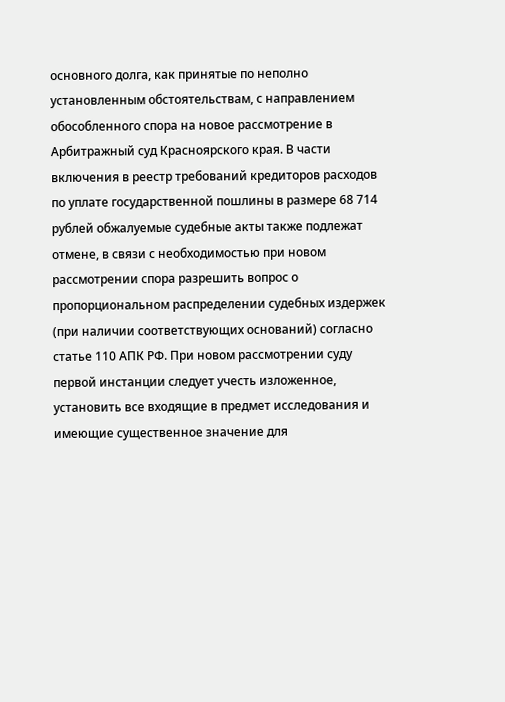основного долга, как принятые по неполно установленным обстоятельствам, с направлением обособленного спора на новое рассмотрение в Арбитражный суд Красноярского края. В части включения в реестр требований кредиторов расходов по уплате государственной пошлины в размере 68 714 рублей обжалуемые судебные акты также подлежат отмене, в связи с необходимостью при новом рассмотрении спора разрешить вопрос о пропорциональном распределении судебных издержек (при наличии соответствующих оснований) согласно статье 110 АПК РФ. При новом рассмотрении суду первой инстанции следует учесть изложенное, установить все входящие в предмет исследования и имеющие существенное значение для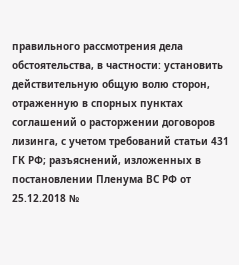правильного рассмотрения дела обстоятельства, в частности: установить действительную общую волю сторон, отраженную в спорных пунктах соглашений о расторжении договоров лизинга, с учетом требований статьи 431 ГК РФ; разъяснений, изложенных в постановлении Пленума ВС РФ от 25.12.2018 №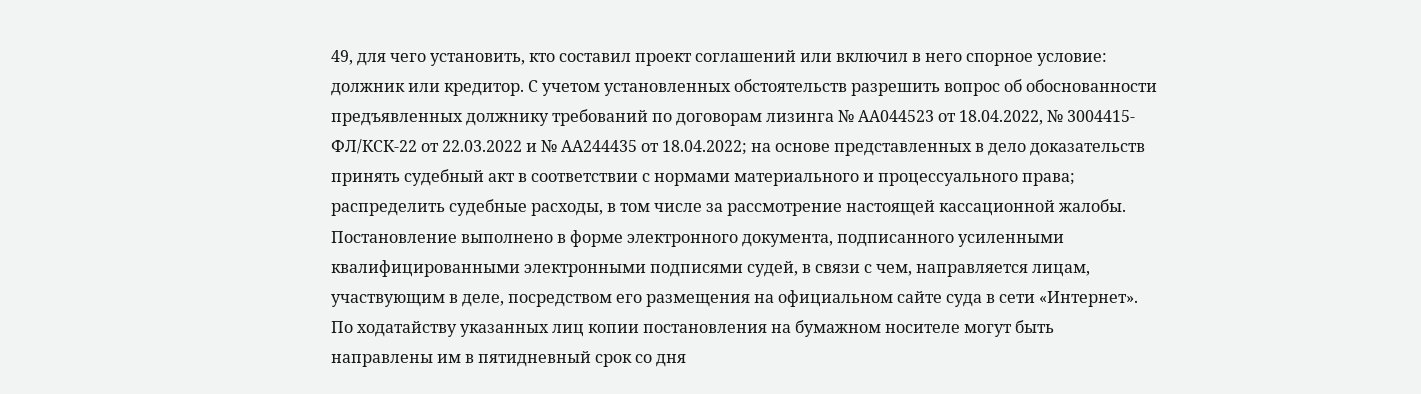49, для чего установить, кто составил проект соглашений или включил в него спорное условие: должник или кредитор. С учетом установленных обстоятельств разрешить вопрос об обоснованности предъявленных должнику требований по договорам лизинга № АА044523 от 18.04.2022, № 3004415-ФЛ/КСК-22 от 22.03.2022 и № АА244435 от 18.04.2022; на основе представленных в дело доказательств принять судебный акт в соответствии с нормами материального и процессуального права; распределить судебные расходы, в том числе за рассмотрение настоящей кассационной жалобы. Постановление выполнено в форме электронного документа, подписанного усиленными квалифицированными электронными подписями судей, в связи с чем, направляется лицам, участвующим в деле, посредством его размещения на официальном сайте суда в сети «Интернет». По ходатайству указанных лиц копии постановления на бумажном носителе могут быть направлены им в пятидневный срок со дня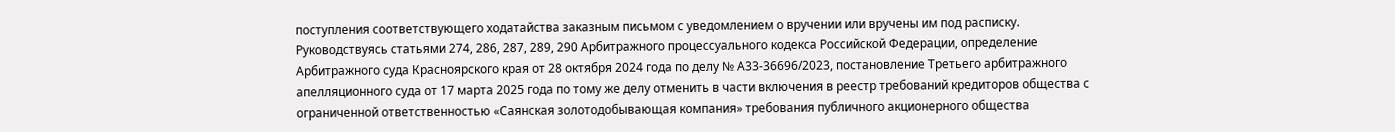поступления соответствующего ходатайства заказным письмом с уведомлением о вручении или вручены им под расписку. Руководствуясь статьями 274, 286, 287, 289, 290 Арбитражного процессуального кодекса Российской Федерации, определение Арбитражного суда Красноярского края от 28 октября 2024 года по делу № А33-36696/2023, постановление Третьего арбитражного апелляционного суда от 17 марта 2025 года по тому же делу отменить в части включения в реестр требований кредиторов общества с ограниченной ответственностью «Саянская золотодобывающая компания» требования публичного акционерного общества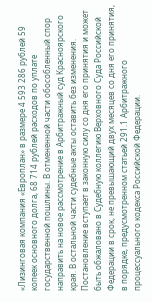«Лизинговая компания «Европлан» в размере 4 593 286 рублей 59 копеек основного долга, 68 714 рублей расходов по уплате государственной пошлины. В отмененной части обособленный спор направить на новое рассмотрение в Арбитражный суд Красноярского края. В остальной части судебные акты оставить без изменения. Постановление вступает в законную силу со дня его принятия и может быть обжаловано в Судебную коллегию Верховного Суда Российской Федерации в срок, не превышающий двух месяцев со дня его принятия, в порядке, предусмотренном статьей 291.1 Арбитражного процессуального кодекса Российской Федерации.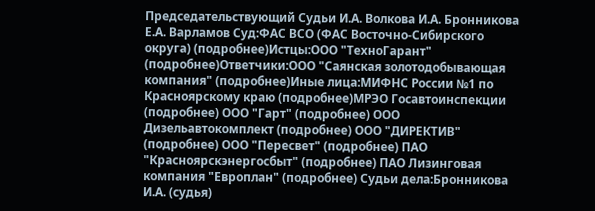Председательствующий Судьи И.А. Волкова И.А. Бронникова Е.А. Варламов Суд:ФАС ВСО (ФАС Восточно-Сибирского округа) (подробнее)Истцы:ООО "ТехноГарант" (подробнее)Ответчики:ООО "Саянская золотодобывающая компания" (подробнее)Иные лица:МИФНС России №1 по Красноярскому краю (подробнее)МРЭО Госавтоинспекции (подробнее) ООО "Гарт" (подробнее) ООО Дизельавтокомплект (подробнее) ООО "ДИРЕКТИВ" (подробнее) ООО "Пересвет" (подробнее) ПАО "Красноярскэнергосбыт" (подробнее) ПАО Лизинговая компания "Европлан" (подробнее) Судьи дела:Бронникова И.А. (судья)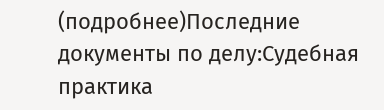(подробнее)Последние документы по делу:Судебная практика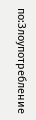по:Злоупотребление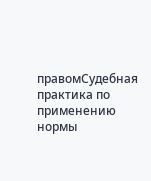правомСудебная практика по применению нормы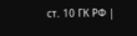ст. 10 ГК РФ |